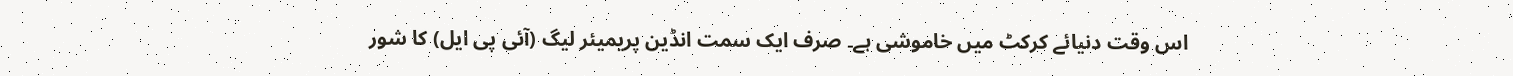اس وقت دنیائے کرکٹ میں خاموشی ہے۔ صرف ایک سمت انڈین پریمیئر لیگ (آئی پی ایل) کا شور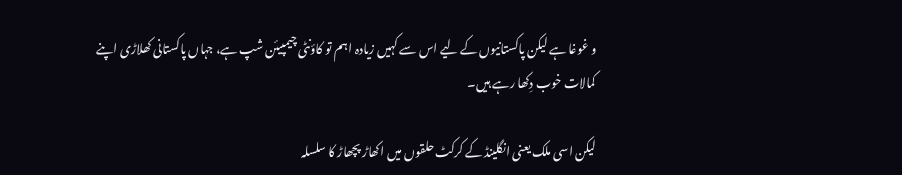و غوغا ہے لیکن پاکستانیوں کے لیے اس سے کہیں زیادہ اہم تو کاؤنٹی چیمپیئن شپ ہے، جہاں پاکستانی کھلاڑی اپنے کمالات خوب دِکھا رہے ہیں۔

لیکن اسی ملک یعنی انگلینڈ کے کرکٹ حلقوں میں اکھاڑ پچھاڑ کا سلسلہ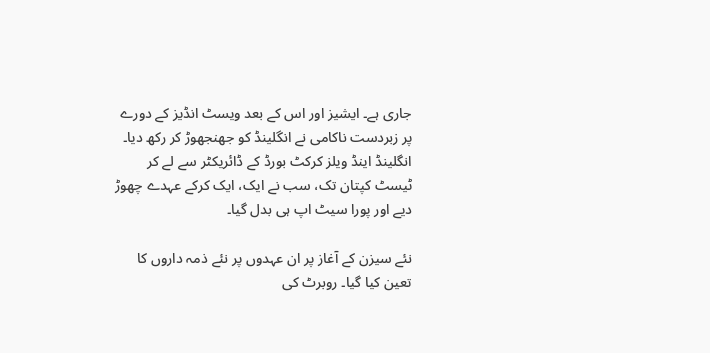جاری ہے۔ ایشیز اور اس کے بعد ویسٹ انڈیز کے دورے پر زبردست ناکامی نے انگلینڈ کو جھنجھوڑ کر رکھ دیا۔ انگلینڈ اینڈ ویلز کرکٹ بورڈ کے ڈائریکٹر سے لے کر ٹیسٹ کپتان تک، سب نے ایک، ایک کرکے عہدے چھوڑ دیے اور پورا سیٹ اپ ہی بدل گیا۔

نئے سیزن کے آغاز پر ان عہدوں پر نئے ذمہ داروں کا تعین کیا گیا۔ روبرٹ کی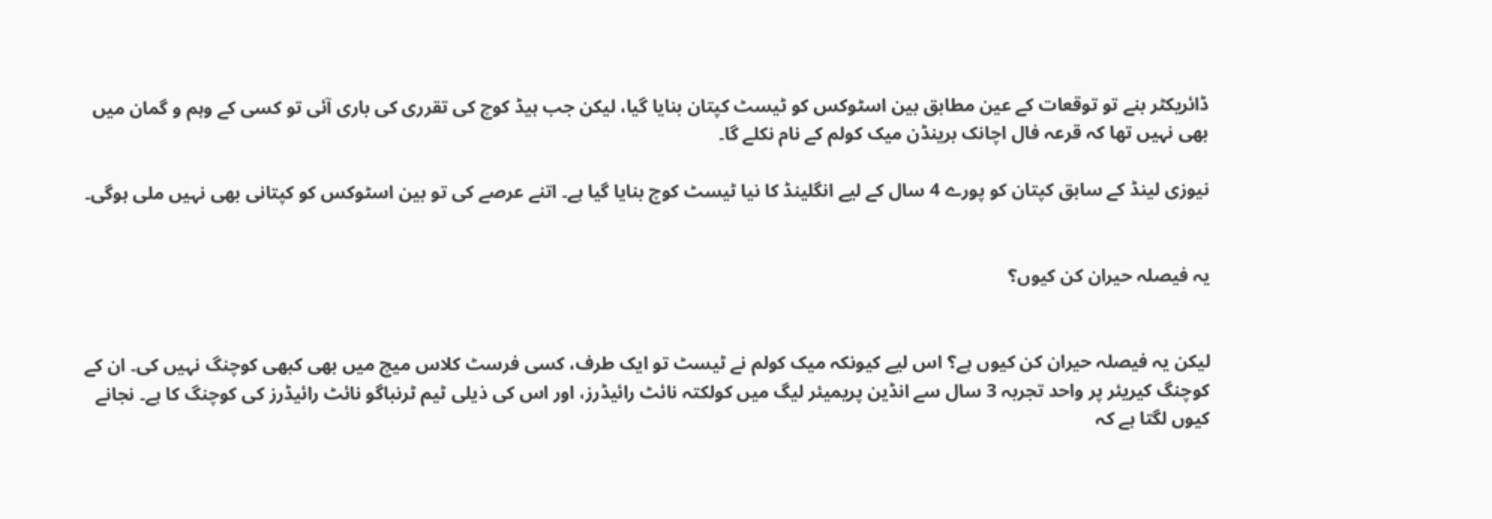ڈائریکٹر بنے تو توقعات کے عین مطابق بین اسٹوکس کو ٹیسٹ کپتان بنایا گیا، لیکن جب ہیڈ کوچ کی تقرری کی باری آئی تو کسی کے وہم و گمان میں بھی نہیں تھا کہ قرعہ فال اچانک برینڈن میک کولم کے نام نکلے گا۔

نیوزی لینڈ کے سابق کپتان کو پورے 4 سال کے لیے انگلینڈ کا نیا ٹیسٹ کوچ بنایا گیا ہے۔ اتنے عرصے کی تو بین اسٹوکس کو کپتانی بھی نہیں ملی ہوگی۔


یہ فیصلہ حیران کن کیوں؟


لیکن یہ فیصلہ حیران کن کیوں ہے؟ اس لیے کیونکہ میک کولم نے ٹیسٹ تو ایک طرف، کسی فرسٹ کلاس میچ میں بھی کبھی کوچنگ نہیں کی۔ ان کے کوچنگ کیریئر پر واحد تجربہ 3 سال سے انڈین پریمیئر لیگ میں کولکتہ نائٹ رائیڈرز، اور اس کی ذیلی ٹیم ٹرنباگو نائٹ رائیڈرز کی کوچنگ کا ہے۔ نجانے کیوں لگتا ہے کہ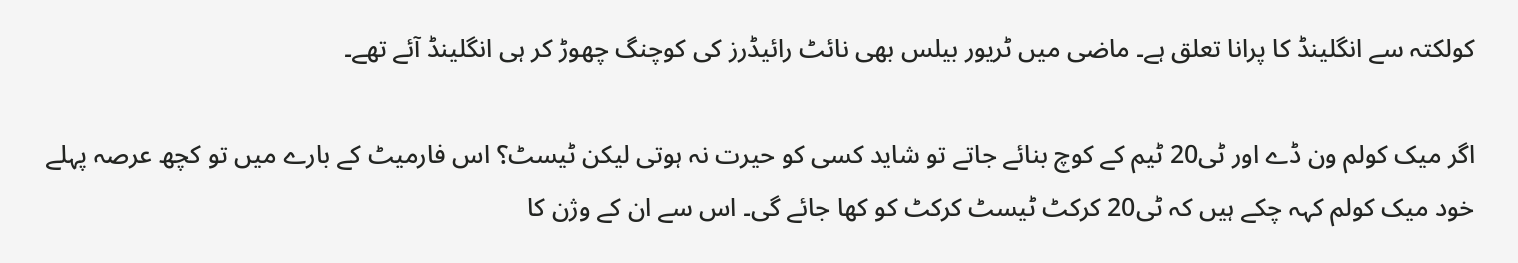کولکتہ سے انگلینڈ کا پرانا تعلق ہے۔ ماضی میں ٹریور بیلس بھی نائٹ رائیڈرز کی کوچنگ چھوڑ کر ہی انگلینڈ آئے تھے۔

اگر میک کولم ون ڈے اور ٹی20 ٹیم کے کوچ بنائے جاتے تو شاید کسی کو حیرت نہ ہوتی لیکن ٹیسٹ؟ اس فارمیٹ کے بارے میں تو کچھ عرصہ پہلے خود میک کولم کہہ چکے ہیں کہ ٹی20 کرکٹ ٹیسٹ کرکٹ کو کھا جائے گی۔ اس سے ان کے وژن کا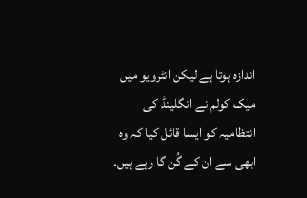اندازہ ہوتا ہے لیکن انٹرویو میں میک کولم نے انگلینڈ کی انتظامیہ کو ایسا قائل کیا کہ وہ ابھی سے ان کے گُن گا رہے ہیں۔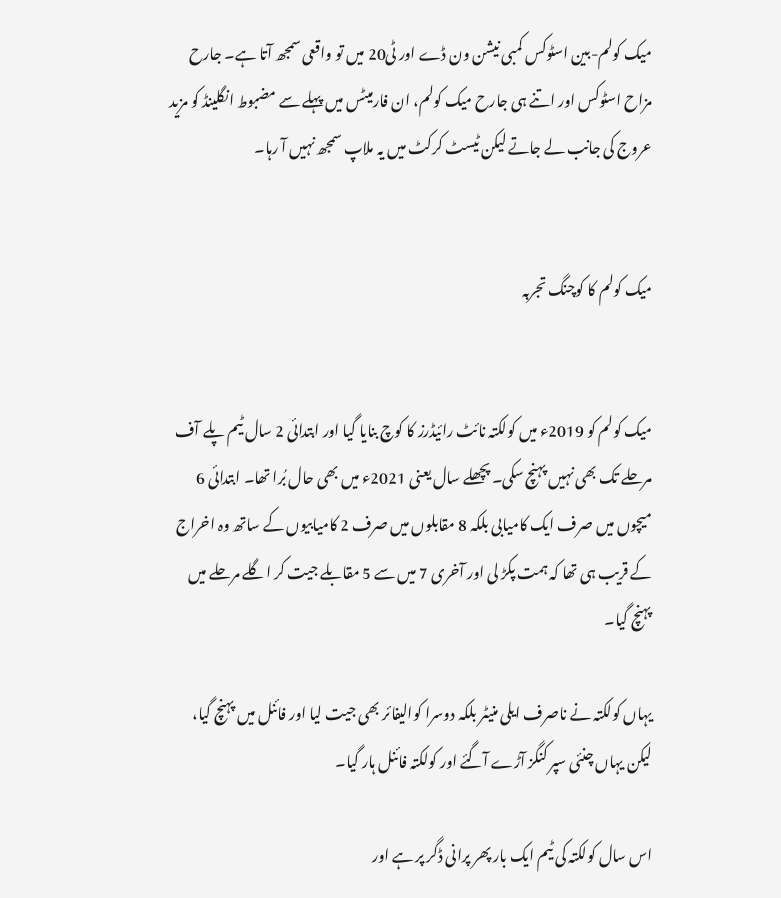میک کولم-بین اسٹوکس کمبی نیشن ون ڈے اور ٹی20 میں تو واقعی سمجھ آتا ہے۔ جارح مزاح اسٹوکس اور اتنے ہی جارح میک کولم، ان فارمیٹس میں پہلے سے مضبوط انگلینڈ کو مزید عروج کی جانب لے جاتے لیکن ٹیسٹ کرکٹ میں یہ ملاپ سمجھ نہیں آ رہا۔


میک کولم کا کوچنگ تجربہ


میک کولم کو 2019ء میں کولکتہ نائٹ رائیڈرز کا کوچ بنایا گیا اور ابتدائی 2 سال ٹیم پلے آف مرحلے تک بھی نہیں پہنچ سکی۔ پچھلے سال یعنی 2021ء میں بھی حال بُرا تھا۔ ابتدائی 6 میچوں میں صرف ایک کامیابی بلکہ 8 مقابلوں میں صرف 2 کامیابیوں کے ساتھ وہ اخراج کے قریب ہی تھا کہ ہمت پکڑ لی اور آخری 7 میں سے 5 مقابلے جیت کر اگلے مرحلے میں پہنچ گیا۔

یہاں کولکتہ نے ناصرف ایلی منیٹر بلکہ دوسرا کوالیفائر بھی جیت لیا اور فائنل میں پہنچ گیا، لیکن یہاں چنئی سپر کنگز آڑے آگئے اور کولکتہ فائنل ہار گیا۔

اس سال کولکتہ کی ٹیم ایک بار پھر پرانی ڈگر پر ہے اور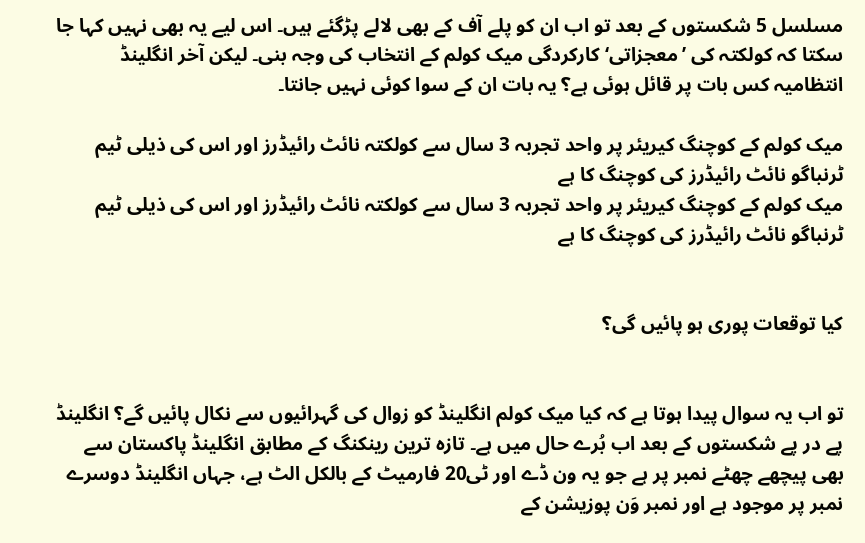مسلسل 5 شکستوں کے بعد تو اب ان کو پلے آف کے بھی لالے پڑگئے ہیں۔ اس لیے یہ بھی نہیں کہا جا سکتا کہ کولکتہ کی ’معجزاتی‘ کارکردگی میک کولم کے انتخاب کی وجہ بنی۔ لیکن آخر انگلینڈ انتظامیہ کس بات پر قائل ہوئی ہے؟ یہ بات ان کے سوا کوئی نہیں جانتا۔

میک کولم کے کوچنگ کیریئر پر واحد تجربہ 3 سال سے کولکتہ نائٹ رائیڈرز اور اس کی ذیلی ٹیم ٹرنباگو نائٹ رائیڈرز کی کوچنگ کا ہے
میک کولم کے کوچنگ کیریئر پر واحد تجربہ 3 سال سے کولکتہ نائٹ رائیڈرز اور اس کی ذیلی ٹیم ٹرنباگو نائٹ رائیڈرز کی کوچنگ کا ہے


کیا توقعات پوری ہو پائیں گی؟


تو اب یہ سوال پیدا ہوتا ہے کہ کیا میک کولم انگلینڈ کو زوال کی گہرائیوں سے نکال پائیں گے؟ انگلینڈ پے در پے شکستوں کے بعد اب بُرے حال میں ہے۔ تازہ ترین رینکنگ کے مطابق انگلینڈ پاکستان سے بھی پیچھے چھٹے نمبر پر ہے جو یہ ون ڈے اور ٹی20 فارمیٹ کے بالکل الٹ ہے، جہاں انگلینڈ دوسرے نمبر پر موجود ہے اور نمبر وَن پوزیشن کے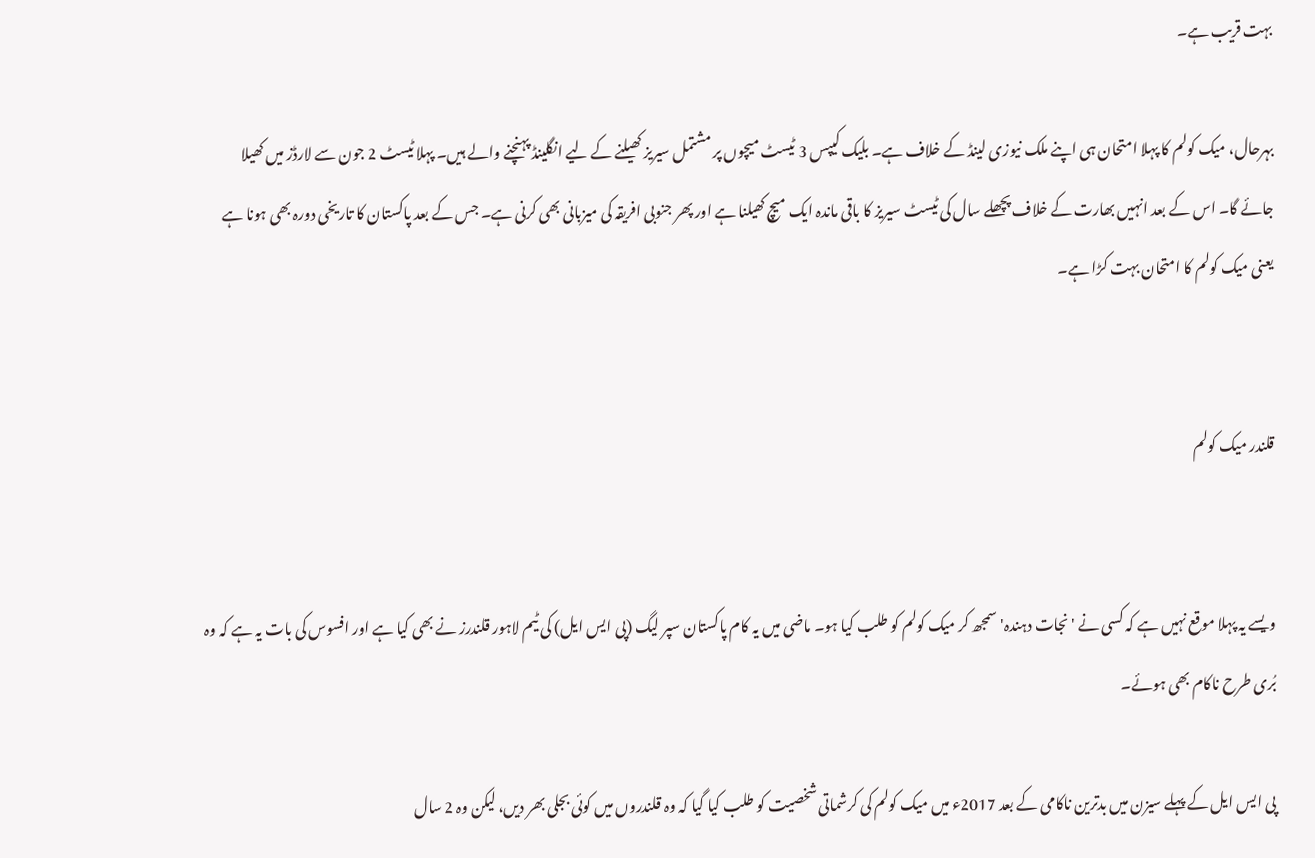بہت قریب ہے۔

بہرحال، میک کولم کا پہلا امتحان ہی اپنے ملک نیوزی لینڈ کے خلاف ہے۔ بلیک کیپس 3 ٹیسٹ میچوں پر مشتمل سیریز کھیلنے کے لیے انگلینڈ پہنچنے والے ہیں۔ پہلا ٹیسٹ 2 جون سے لارڈز میں کھیلا جائے گا۔ اس کے بعد انہیں بھارت کے خلاف پچھلے سال کی ٹیسٹ سیریز کا باقی ماندہ ایک میچ کھیلنا ہے اور پھر جنوبی افریقہ کی میزبانی بھی کرنی ہے۔ جس کے بعد پاکستان کا تاریخی دورہ بھی ہونا ہے یعنی میک کولم کا امتحان بہت کڑا ہے۔


قلندر میک کولم


ویسے یہ پہلا موقع نہیں ہے کہ کسی نے 'نجات دہندہ' سمجھ کر میک کولم کو طلب کیا ہو۔ ماضی میں یہ کام پاکستان سپر لیگ (پی ایس ایل) کی ٹیم لاہور قلندرز نے بھی کیا ہے اور افسوس کی بات یہ ہے کہ وہ بُری طرح ناکام بھی ہوئے۔

پی ایس ایل کے پہلے سیزن میں بدترین ناکامی کے بعد 2017ء میں میک کولم کی کرشماتی شخصیت کو طلب کیا گیا کہ وہ قلندروں میں کوئی بجلی بھر دیں، لیکن وہ 2 سال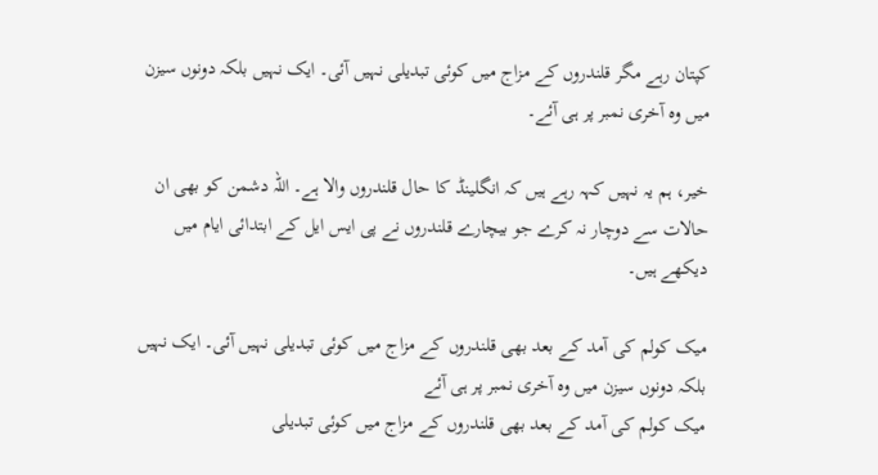کپتان رہے مگر قلندروں کے مزاج میں کوئی تبدیلی نہیں آئی۔ ایک نہیں بلکہ دونوں سیزن میں وہ آخری نمبر پر ہی آئے۔

خیر، ہم یہ نہیں کہہ رہے ہیں کہ انگلینڈ کا حال قلندروں والا ہے۔ اللہ دشمن کو بھی ان حالات سے دوچار نہ کرے جو بیچارے قلندروں نے پی ایس ایل کے ابتدائی ایام میں دیکھے ہیں۔

میک کولم کی آمد کے بعد بھی قلندروں کے مزاج میں کوئی تبدیلی نہیں آئی۔ ایک نہیں بلکہ دونوں سیزن میں وہ آخری نمبر پر ہی آئے
میک کولم کی آمد کے بعد بھی قلندروں کے مزاج میں کوئی تبدیلی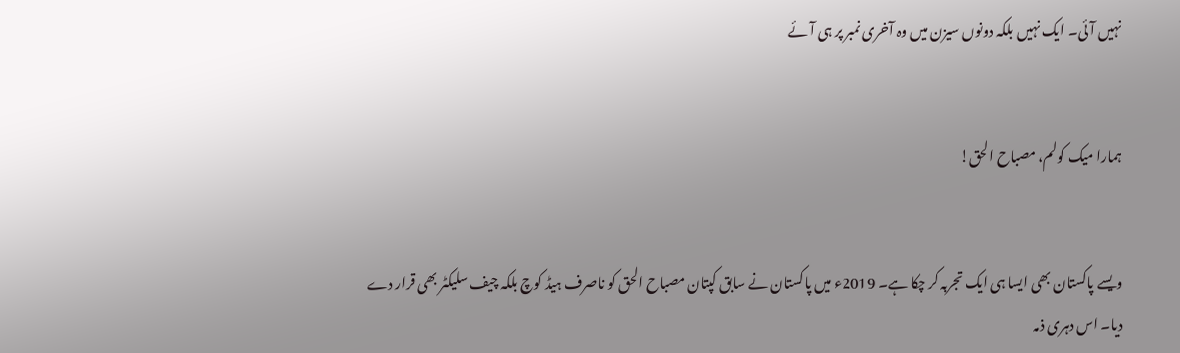نہیں آئی۔ ایک نہیں بلکہ دونوں سیزن میں وہ آخری نمبر پر ہی آئے


ہمارا میک کولم، مصباح الحق!


ویسے پاکستان بھی ایسا ہی ایک تجربہ کر چکا ہے۔ 2019ء میں پاکستان نے سابق کپتان مصباح الحق کو ناصرف ہیڈ کوچ بلکہ چیف سلیکٹر بھی قرار دے دیا۔ اس دہری ذمہ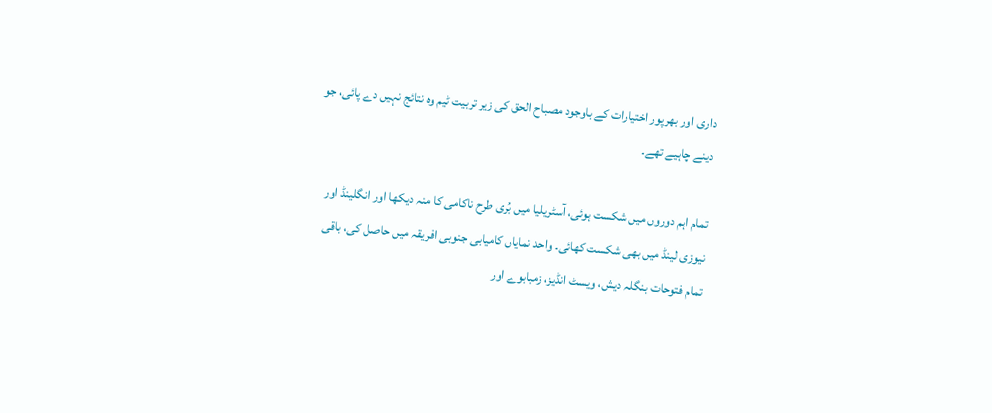داری اور بھرپور اختیارات کے باوجود مصباح الحق کی زیر تربیت ٹیم وہ نتائج نہیں دے پائی، جو دینے چاہیے تھے۔

تمام اہم دوروں میں شکست ہوئی، آسٹریلیا میں بُری طرح ناکامی کا منہ دیکھا اور انگلینڈ اور نیوزی لینڈ میں بھی شکست کھائی۔ واحد نمایاں کامیابی جنوبی افریقہ میں حاصل کی، باقی تمام فتوحات بنگلہ دیش، ویسٹ انڈیز، زمبابوے اور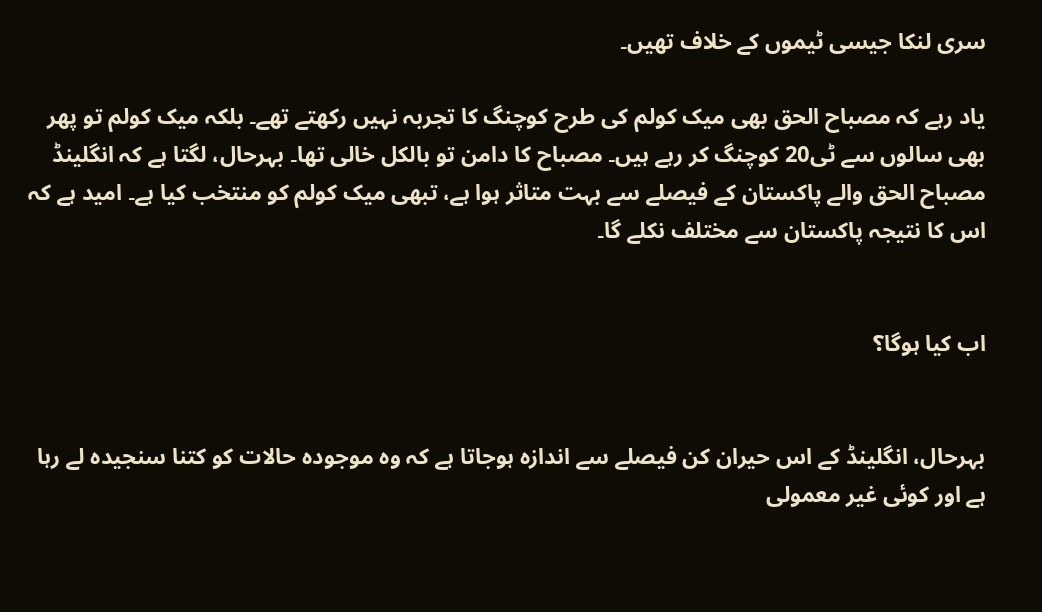سری لنکا جیسی ٹیموں کے خلاف تھیں۔

یاد رہے کہ مصباح الحق بھی میک کولم کی طرح کوچنگ کا تجربہ نہیں رکھتے تھے۔ بلکہ میک کولم تو پھر بھی سالوں سے ٹی20 کوچنگ کر رہے ہیں۔ مصباح کا دامن تو بالکل خالی تھا۔ بہرحال، لگتا ہے کہ انگلینڈ مصباح الحق والے پاکستان کے فیصلے سے بہت متاثر ہوا ہے، تبھی میک کولم کو منتخب کیا ہے۔ امید ہے کہ اس کا نتیجہ پاکستان سے مختلف نکلے گا۔


اب کیا ہوگا؟


بہرحال، انگلینڈ کے اس حیران کن فیصلے سے اندازہ ہوجاتا ہے کہ وہ موجودہ حالات کو کتنا سنجیدہ لے رہا ہے اور کوئی غیر معمولی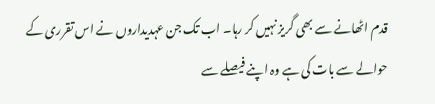قدم اٹھانے سے بھی گریز نہیں کر رہا۔ اب تک جن عہدیداروں نے اس تقرری کے حوالے سے بات کی ہے وہ اپنے فیصلے سے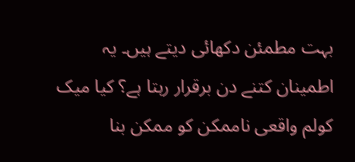بہت مطمئن دکھائی دیتے ہیں۔ یہ اطمینان کتنے دن برقرار رہتا ہے؟ کیا میک کولم واقعی ناممکن کو ممکن بنا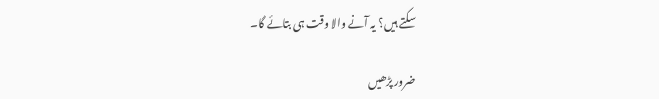سکتے ہیں؟ یہ آنے والا وقت ہی بتائے گا۔

ضرور پڑھیں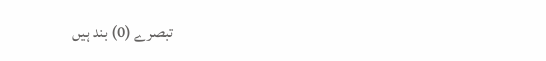تبصرے (0) بند ہیں